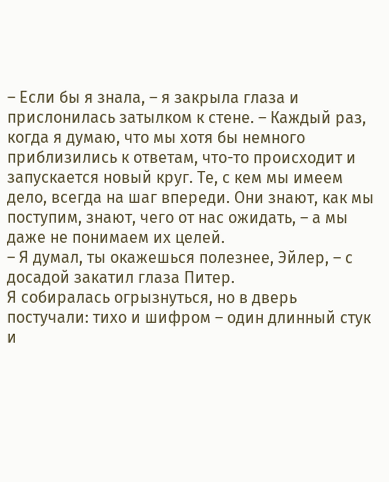– Если бы я знала, – я закрыла глаза и прислонилась затылком к стене. – Каждый раз, когда я думаю, что мы хотя бы немного приблизились к ответам, что-то происходит и запускается новый круг. Те, с кем мы имеем дело, всегда на шаг впереди. Они знают, как мы поступим, знают, чего от нас ожидать, – а мы даже не понимаем их целей.
– Я думал, ты окажешься полезнее, Эйлер, – с досадой закатил глаза Питер.
Я собиралась огрызнуться, но в дверь постучали: тихо и шифром – один длинный стук и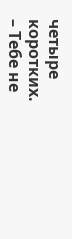четыре коротких.
– Тебе не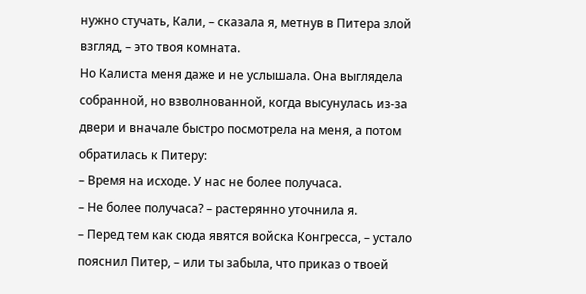нужно стучать, Кали, – сказала я, метнув в Питера злой взгляд, – это твоя комната.
Но Калиста меня даже и не услышала. Она выглядела собранной, но взволнованной, когда высунулась из-за двери и вначале быстро посмотрела на меня, а потом обратилась к Питеру:
– Время на исходе. У нас не более получаса.
– Не более получаса? – растерянно уточнила я.
– Перед тем как сюда явятся войска Конгресса, – устало пояснил Питер, – или ты забыла, что приказ о твоей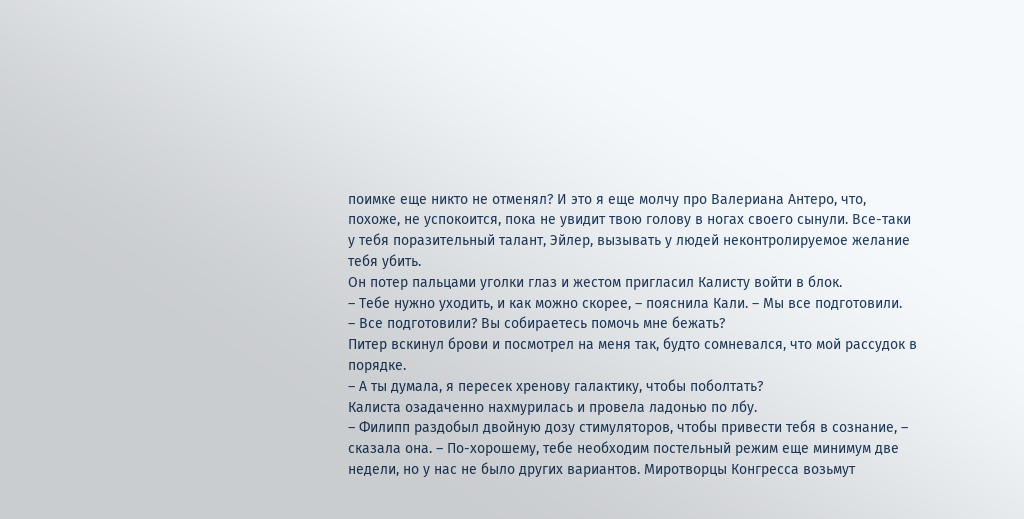поимке еще никто не отменял? И это я еще молчу про Валериана Антеро, что, похоже, не успокоится, пока не увидит твою голову в ногах своего сынули. Все-таки у тебя поразительный талант, Эйлер, вызывать у людей неконтролируемое желание тебя убить.
Он потер пальцами уголки глаз и жестом пригласил Калисту войти в блок.
– Тебе нужно уходить, и как можно скорее, – пояснила Кали. – Мы все подготовили.
– Все подготовили? Вы собираетесь помочь мне бежать?
Питер вскинул брови и посмотрел на меня так, будто сомневался, что мой рассудок в порядке.
– А ты думала, я пересек хренову галактику, чтобы поболтать?
Калиста озадаченно нахмурилась и провела ладонью по лбу.
– Филипп раздобыл двойную дозу стимуляторов, чтобы привести тебя в сознание, – сказала она. – По-хорошему, тебе необходим постельный режим еще минимум две недели, но у нас не было других вариантов. Миротворцы Конгресса возьмут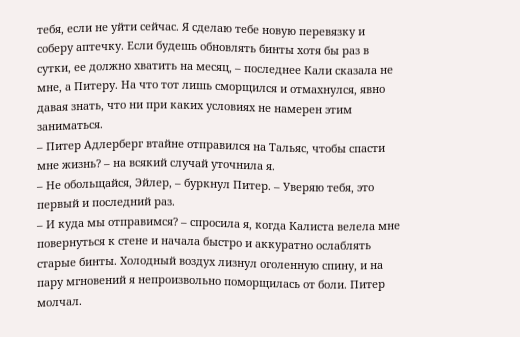тебя, если не уйти сейчас. Я сделаю тебе новую перевязку и соберу аптечку. Если будешь обновлять бинты хотя бы раз в сутки, ее должно хватить на месяц, – последнее Кали сказала не мне, а Питеру. На что тот лишь сморщился и отмахнулся, явно давая знать, что ни при каких условиях не намерен этим заниматься.
– Питер Адлерберг втайне отправился на Тальяс, чтобы спасти мне жизнь? – на всякий случай уточнила я.
– Не обольщайся, Эйлер, – буркнул Питер. – Уверяю тебя, это первый и последний раз.
– И куда мы отправимся? – спросила я, когда Калиста велела мне повернуться к стене и начала быстро и аккуратно ослаблять старые бинты. Холодный воздух лизнул оголенную спину, и на пару мгновений я непроизвольно поморщилась от боли. Питер молчал.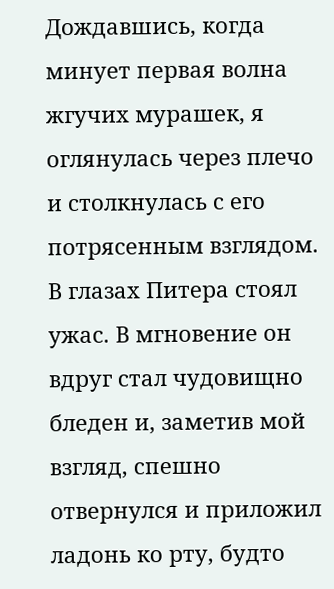Дождавшись, когда минует первая волна жгучих мурашек, я оглянулась через плечо и столкнулась с его потрясенным взглядом.
В глазах Питера стоял ужас. В мгновение он вдруг стал чудовищно бледен и, заметив мой взгляд, спешно отвернулся и приложил ладонь ко рту, будто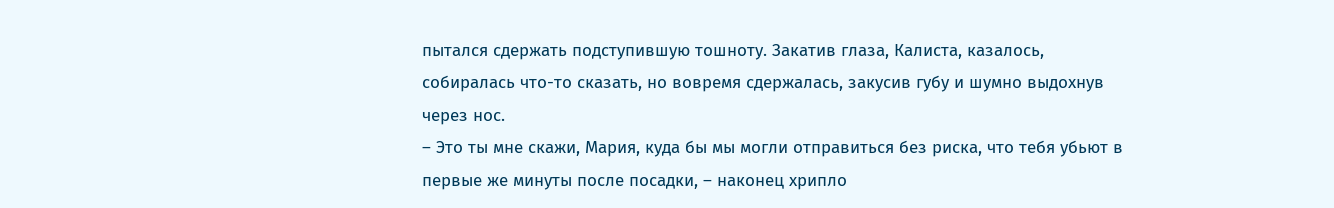пытался сдержать подступившую тошноту. Закатив глаза, Калиста, казалось, собиралась что-то сказать, но вовремя сдержалась, закусив губу и шумно выдохнув через нос.
– Это ты мне скажи, Мария, куда бы мы могли отправиться без риска, что тебя убьют в первые же минуты после посадки, – наконец хрипло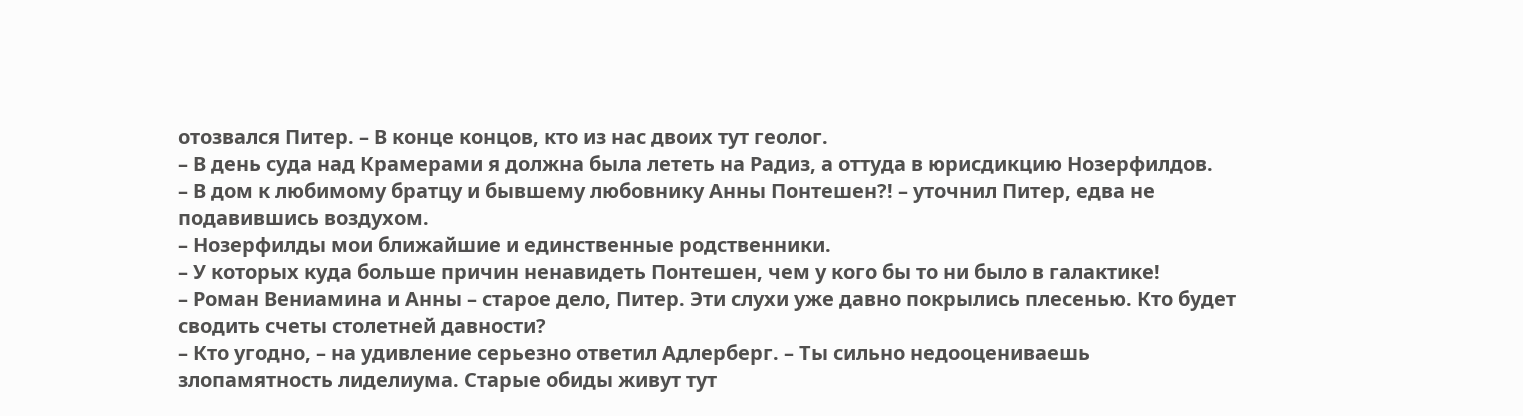отозвался Питер. – В конце концов, кто из нас двоих тут геолог.
– В день суда над Крамерами я должна была лететь на Радиз, а оттуда в юрисдикцию Нозерфилдов.
– В дом к любимому братцу и бывшему любовнику Анны Понтешен?! – уточнил Питер, едва не подавившись воздухом.
– Нозерфилды мои ближайшие и единственные родственники.
– У которых куда больше причин ненавидеть Понтешен, чем у кого бы то ни было в галактике!
– Роман Вениамина и Анны – старое дело, Питер. Эти слухи уже давно покрылись плесенью. Кто будет сводить счеты столетней давности?
– Кто угодно, – на удивление серьезно ответил Адлерберг. – Ты сильно недооцениваешь злопамятность лиделиума. Старые обиды живут тут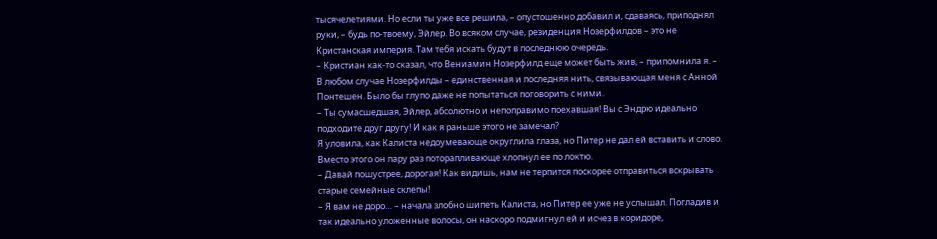тысячелетиями. Но если ты уже все решила, – опустошенно добавил и, сдаваясь, приподнял руки, – будь по-твоему, Эйлер. Во всяком случае, резиденция Нозерфилдов – это не Кристанская империя. Там тебя искать будут в последнюю очередь.
– Кристиан как-то сказал, что Вениамин Нозерфилд еще может быть жив, – припомнила я. – В любом случае Нозерфилды – единственная и последняя нить, связывающая меня с Анной Понтешен. Было бы глупо даже не попытаться поговорить с ними.
– Ты сумасшедшая, Эйлер, абсолютно и непоправимо поехавшая! Вы с Эндрю идеально подходите друг другу! И как я раньше этого не замечал?
Я уловила, как Калиста недоумевающе округлила глаза, но Питер не дал ей вставить и слово. Вместо этого он пару раз поторапливающе хлопнул ее по локтю.
– Давай пошустрее, дорогая! Как видишь, нам не терпится поскорее отправиться вскрывать старые семейные склепы!
– Я вам не доро… – начала злобно шипеть Калиста, но Питер ее уже не услышал. Погладив и так идеально уложенные волосы, он наскоро подмигнул ей и исчез в коридоре,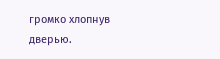громко хлопнув дверью.